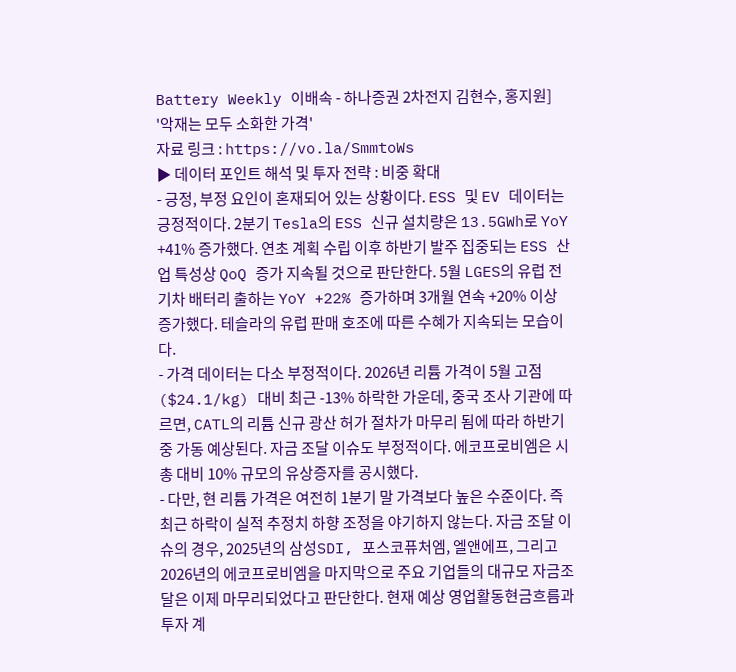Battery Weekly 이배속 - 하나증권 2차전지 김현수, 홍지원]
'악재는 모두 소화한 가격'
자료 링크 : https://vo.la/SmmtoWs
▶ 데이터 포인트 해석 및 투자 전략 : 비중 확대
- 긍정, 부정 요인이 혼재되어 있는 상황이다. ESS 및 EV 데이터는 긍정적이다. 2분기 Tesla의 ESS 신규 설치량은 13.5GWh로 YoY +41% 증가했다. 연초 계획 수립 이후 하반기 발주 집중되는 ESS 산업 특성상 QoQ 증가 지속될 것으로 판단한다. 5월 LGES의 유럽 전기차 배터리 출하는 YoY +22% 증가하며 3개월 연속 +20% 이상 증가했다. 테슬라의 유럽 판매 호조에 따른 수혜가 지속되는 모습이다.
- 가격 데이터는 다소 부정적이다. 2026년 리튬 가격이 5월 고점($24.1/kg) 대비 최근 -13% 하락한 가운데, 중국 조사 기관에 따르면, CATL의 리튬 신규 광산 허가 절차가 마무리 됨에 따라 하반기 중 가동 예상된다. 자금 조달 이슈도 부정적이다. 에코프로비엠은 시총 대비 10% 규모의 유상증자를 공시했다.
- 다만, 현 리튬 가격은 여전히 1분기 말 가격보다 높은 수준이다. 즉 최근 하락이 실적 추정치 하향 조정을 야기하지 않는다. 자금 조달 이슈의 경우, 2025년의 삼성SDI, 포스코퓨처엠, 엘앤에프, 그리고 2026년의 에코프로비엠을 마지막으로 주요 기업들의 대규모 자금조달은 이제 마무리되었다고 판단한다. 현재 예상 영업활동현금흐름과 투자 계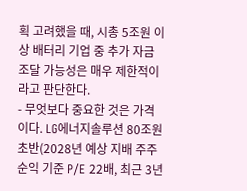획 고려했을 때, 시총 5조원 이상 배터리 기업 중 추가 자금 조달 가능성은 매우 제한적이라고 판단한다.
- 무엇보다 중요한 것은 가격이다. LG에너지솔루션 80조원 초반(2028년 예상 지배 주주 순익 기준 P/E 22배, 최근 3년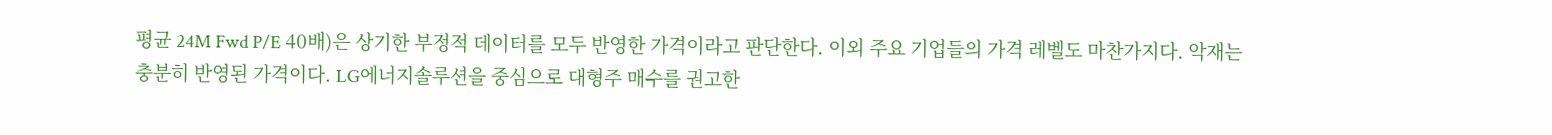평균 24M Fwd P/E 40배)은 상기한 부정적 데이터를 모두 반영한 가격이라고 판단한다. 이외 주요 기업들의 가격 레벨도 마찬가지다. 악재는 충분히 반영된 가격이다. LG에너지솔루션을 중심으로 대형주 매수를 권고한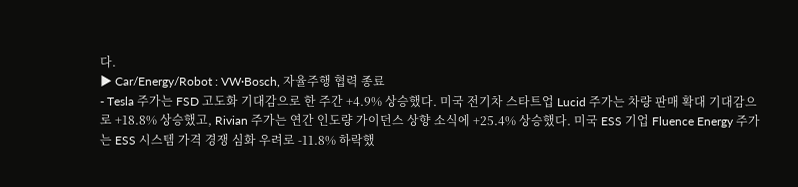다.
▶ Car/Energy/Robot : VW·Bosch, 자율주행 협력 종료
- Tesla 주가는 FSD 고도화 기대감으로 한 주간 +4.9% 상승했다. 미국 전기차 스타트업 Lucid 주가는 차량 판매 확대 기대감으로 +18.8% 상승했고, Rivian 주가는 연간 인도량 가이던스 상향 소식에 +25.4% 상승했다. 미국 ESS 기업 Fluence Energy 주가는 ESS 시스템 가격 경쟁 심화 우려로 -11.8% 하락했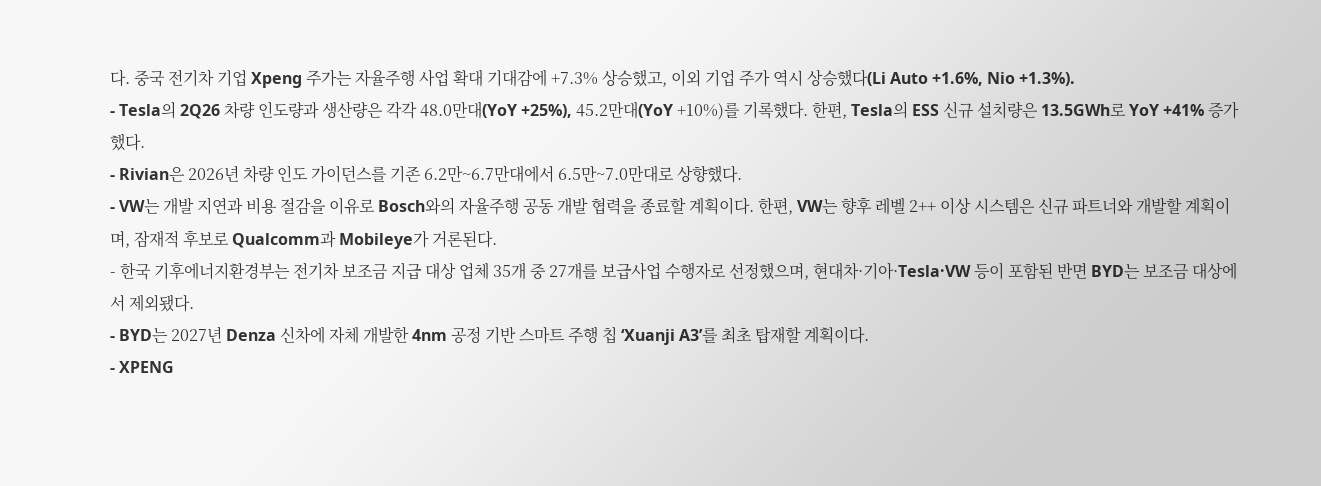다. 중국 전기차 기업 Xpeng 주가는 자율주행 사업 확대 기대감에 +7.3% 상승했고, 이외 기업 주가 역시 상승했다(Li Auto +1.6%, Nio +1.3%).
- Tesla의 2Q26 차량 인도량과 생산량은 각각 48.0만대(YoY +25%), 45.2만대(YoY +10%)를 기록했다. 한편, Tesla의 ESS 신규 설치량은 13.5GWh로 YoY +41% 증가했다.
- Rivian은 2026년 차량 인도 가이던스를 기존 6.2만~6.7만대에서 6.5만~7.0만대로 상향했다.
- VW는 개발 지연과 비용 절감을 이유로 Bosch와의 자율주행 공동 개발 협력을 종료할 계획이다. 한편, VW는 향후 레벨 2++ 이상 시스템은 신규 파트너와 개발할 계획이며, 잠재적 후보로 Qualcomm과 Mobileye가 거론된다.
- 한국 기후에너지환경부는 전기차 보조금 지급 대상 업체 35개 중 27개를 보급사업 수행자로 선정했으며, 현대차·기아·Tesla·VW 등이 포함된 반면 BYD는 보조금 대상에서 제외됐다.
- BYD는 2027년 Denza 신차에 자체 개발한 4nm 공정 기반 스마트 주행 칩 ‘Xuanji A3’를 최초 탑재할 계획이다.
- XPENG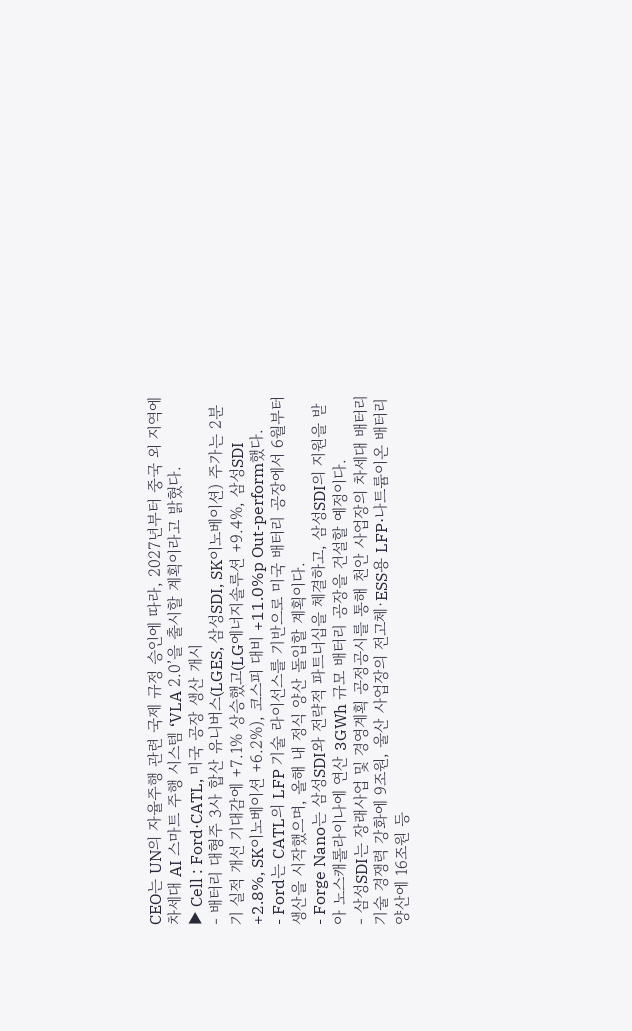CEO는 UN의 자율주행 관련 국제 규정 승인에 따라, 2027년부터 중국 외 지역에 차세대 AI 스마트 주행 시스템 ‘VLA 2.0’을 출시할 계획이라고 밝혔다.
▶ Cell : Ford·CATL, 미국 공장 생산 개시
- 배터리 대형주 3사 합산 유니버스(LGES, 삼성SDI, SK이노베이션) 주가는 2분기 실적 개선 기대감에 +7.1% 상승했고(LG에너지솔루션 +9.4%, 삼성SDI +2.8%, SK이노베이션 +6.2%), 코스피 대비 +11.0%p Out-perform했다.
- Ford는 CATL의 LFP 기술 라이선스를 기반으로 미국 배터리 공장에서 6월부터 생산을 시작했으며, 올해 내 정식 양산 돌입할 계획이다.
- Forge Nano는 삼성SDI와 전략적 파트너십을 체결하고, 삼성SDI의 지원을 받아 노스캐롤라이나에 연산 3GWh 규모 배터리 공장을 건설할 예정이다.
- 삼성SDI는 장래사업 및 경영계획 공정공시를 통해 천안 사업장의 차세대 배터리 기술 경쟁력 강화에 9조원, 울산 사업장의 전고체·ESS용 LFP·나트륨이온 배터리 양산에 16조원 등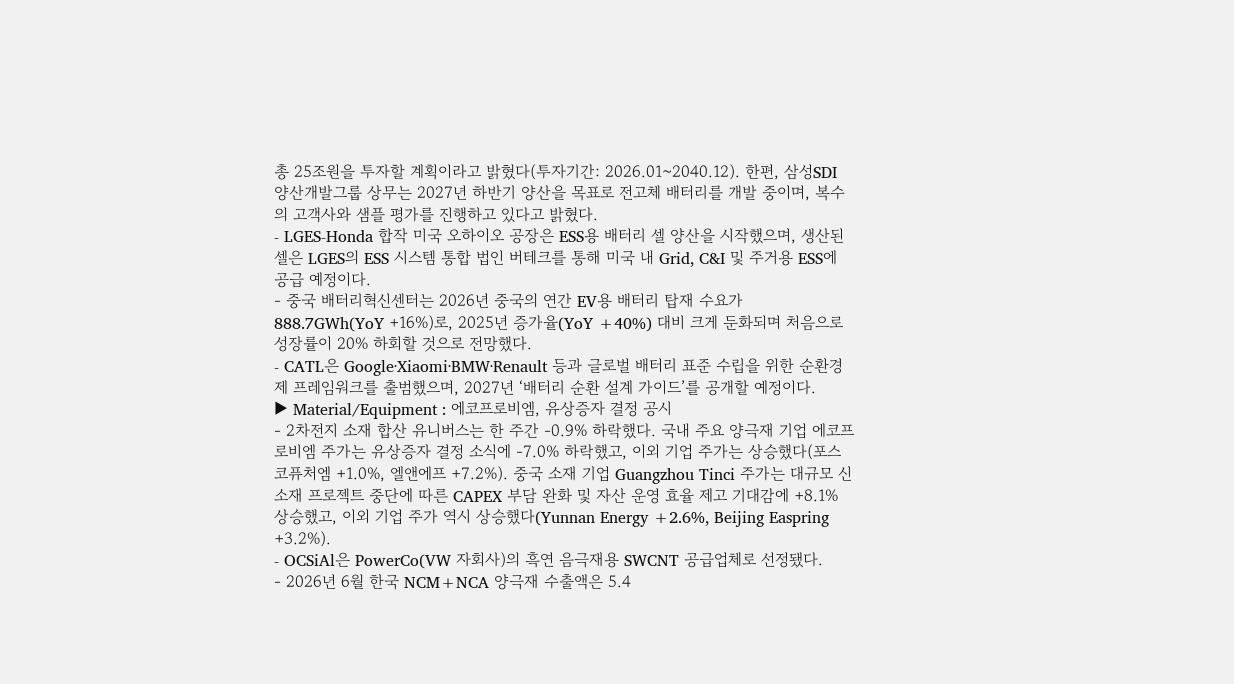총 25조원을 투자할 계획이라고 밝혔다(투자기간: 2026.01~2040.12). 한편, 삼성SDI 양산개발그룹 상무는 2027년 하반기 양산을 목표로 전고체 배터리를 개발 중이며, 복수의 고객사와 샘플 평가를 진행하고 있다고 밝혔다.
- LGES-Honda 합작 미국 오하이오 공장은 ESS용 배터리 셀 양산을 시작했으며, 생산된 셀은 LGES의 ESS 시스템 통합 법인 버테크를 통해 미국 내 Grid, C&I 및 주거용 ESS에 공급 예정이다.
- 중국 배터리혁신센터는 2026년 중국의 연간 EV용 배터리 탑재 수요가 888.7GWh(YoY +16%)로, 2025년 증가율(YoY +40%) 대비 크게 둔화되며 처음으로 성장률이 20% 하회할 것으로 전망했다.
- CATL은 Google·Xiaomi·BMW·Renault 등과 글로벌 배터리 표준 수립을 위한 순환경제 프레임워크를 출범했으며, 2027년 ‘배터리 순환 설계 가이드’를 공개할 예정이다.
▶ Material/Equipment : 에코프로비엠, 유상증자 결정 공시
- 2차전지 소재 합산 유니버스는 한 주간 -0.9% 하락했다. 국내 주요 양극재 기업 에코프로비엠 주가는 유상증자 결정 소식에 -7.0% 하락했고, 이외 기업 주가는 상승했다(포스코퓨처엠 +1.0%, 엘앤에프 +7.2%). 중국 소재 기업 Guangzhou Tinci 주가는 대규모 신소재 프로젝트 중단에 따른 CAPEX 부담 완화 및 자산 운영 효율 제고 기대감에 +8.1% 상승했고, 이외 기업 주가 역시 상승했다(Yunnan Energy +2.6%, Beijing Easpring +3.2%).
- OCSiAl은 PowerCo(VW 자회사)의 흑연 음극재용 SWCNT 공급업체로 선정됐다.
- 2026년 6월 한국 NCM+NCA 양극재 수출액은 5.4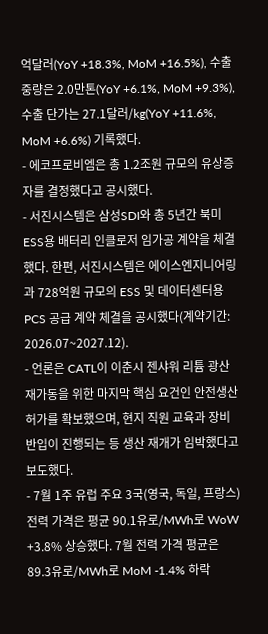억달러(YoY +18.3%, MoM +16.5%), 수출 중량은 2.0만톤(YoY +6.1%, MoM +9.3%), 수출 단가는 27.1달러/kg(YoY +11.6%, MoM +6.6%) 기록했다.
- 에코프로비엠은 총 1.2조원 규모의 유상증자를 결정했다고 공시했다.
- 서진시스템은 삼성SDI와 총 5년간 북미 ESS용 배터리 인클로저 임가공 계약을 체결했다. 한편, 서진시스템은 에이스엔지니어링과 728억원 규모의 ESS 및 데이터센터용 PCS 공급 계약 체결을 공시했다(계약기간: 2026.07~2027.12).
- 언론은 CATL이 이춘시 젠샤워 리튬 광산 재가동을 위한 마지막 핵심 요건인 안전생산허가를 확보했으며, 현지 직원 교육과 장비 반입이 진행되는 등 생산 재개가 임박했다고 보도했다.
- 7월 1주 유럽 주요 3국(영국, 독일, 프랑스) 전력 가격은 평균 90.1유로/MWh로 WoW +3.8% 상승했다. 7월 전력 가격 평균은 89.3유로/MWh로 MoM -1.4% 하락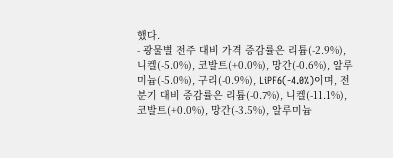했다.
- 광물별 전주 대비 가격 증감률은 리튬(-2.9%), 니켈(-5.0%), 코발트(+0.0%), 망간(-0.6%), 알루미늄(-5.0%), 구리(-0.9%), LiPF6(-4.0%)이며, 전분기 대비 증감률은 리튬(-0.7%), 니켈(-11.1%), 코발트(+0.0%), 망간(-3.5%), 알루미늄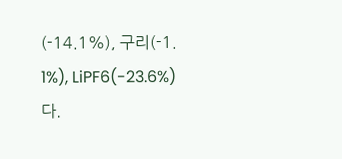(-14.1%), 구리(-1. 1%), LiPF6(-23.6%)다.